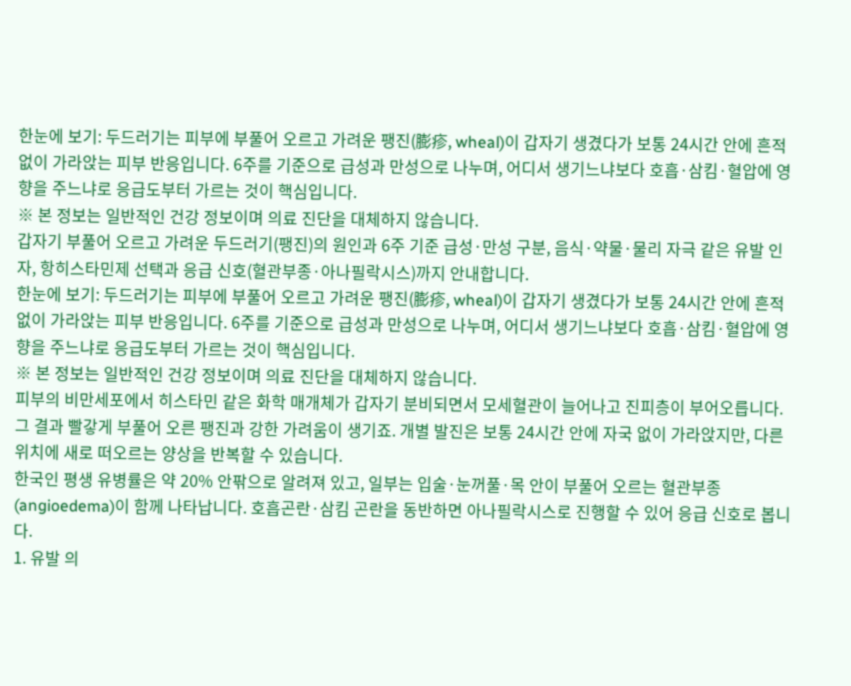한눈에 보기: 두드러기는 피부에 부풀어 오르고 가려운 팽진(膨疹, wheal)이 갑자기 생겼다가 보통 24시간 안에 흔적 없이 가라앉는 피부 반응입니다. 6주를 기준으로 급성과 만성으로 나누며, 어디서 생기느냐보다 호흡·삼킴·혈압에 영향을 주느냐로 응급도부터 가르는 것이 핵심입니다.
※ 본 정보는 일반적인 건강 정보이며 의료 진단을 대체하지 않습니다.
갑자기 부풀어 오르고 가려운 두드러기(팽진)의 원인과 6주 기준 급성·만성 구분, 음식·약물·물리 자극 같은 유발 인자, 항히스타민제 선택과 응급 신호(혈관부종·아나필락시스)까지 안내합니다.
한눈에 보기: 두드러기는 피부에 부풀어 오르고 가려운 팽진(膨疹, wheal)이 갑자기 생겼다가 보통 24시간 안에 흔적 없이 가라앉는 피부 반응입니다. 6주를 기준으로 급성과 만성으로 나누며, 어디서 생기느냐보다 호흡·삼킴·혈압에 영향을 주느냐로 응급도부터 가르는 것이 핵심입니다.
※ 본 정보는 일반적인 건강 정보이며 의료 진단을 대체하지 않습니다.
피부의 비만세포에서 히스타민 같은 화학 매개체가 갑자기 분비되면서 모세혈관이 늘어나고 진피층이 부어오릅니다. 그 결과 빨갛게 부풀어 오른 팽진과 강한 가려움이 생기죠. 개별 발진은 보통 24시간 안에 자국 없이 가라앉지만, 다른 위치에 새로 떠오르는 양상을 반복할 수 있습니다.
한국인 평생 유병률은 약 20% 안팎으로 알려져 있고, 일부는 입술·눈꺼풀·목 안이 부풀어 오르는 혈관부종(angioedema)이 함께 나타납니다. 호흡곤란·삼킴 곤란을 동반하면 아나필락시스로 진행할 수 있어 응급 신호로 봅니다.
1. 유발 의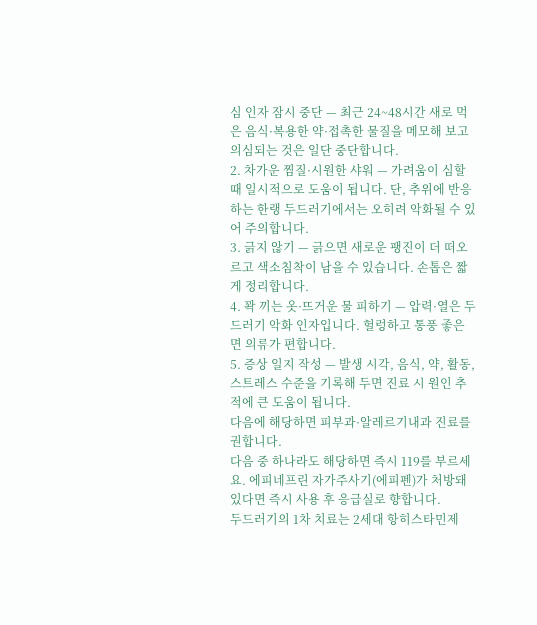심 인자 잠시 중단 — 최근 24~48시간 새로 먹은 음식·복용한 약·접촉한 물질을 메모해 보고 의심되는 것은 일단 중단합니다.
2. 차가운 찜질·시원한 샤워 — 가려움이 심할 때 일시적으로 도움이 됩니다. 단, 추위에 반응하는 한랭 두드러기에서는 오히려 악화될 수 있어 주의합니다.
3. 긁지 않기 — 긁으면 새로운 팽진이 더 떠오르고 색소침착이 남을 수 있습니다. 손톱은 짧게 정리합니다.
4. 꽉 끼는 옷·뜨거운 물 피하기 — 압력·열은 두드러기 악화 인자입니다. 헐렁하고 통풍 좋은 면 의류가 편합니다.
5. 증상 일지 작성 — 발생 시각, 음식, 약, 활동, 스트레스 수준을 기록해 두면 진료 시 원인 추적에 큰 도움이 됩니다.
다음에 해당하면 피부과·알레르기내과 진료를 권합니다.
다음 중 하나라도 해당하면 즉시 119를 부르세요. 에피네프린 자가주사기(에피펜)가 처방돼 있다면 즉시 사용 후 응급실로 향합니다.
두드러기의 1차 치료는 2세대 항히스타민제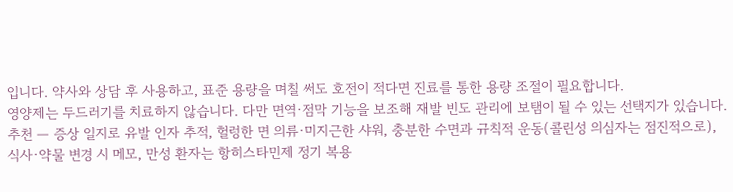입니다. 약사와 상담 후 사용하고, 표준 용량을 며칠 써도 호전이 적다면 진료를 통한 용량 조절이 필요합니다.
영양제는 두드러기를 치료하지 않습니다. 다만 면역·점막 기능을 보조해 재발 빈도 관리에 보탬이 될 수 있는 선택지가 있습니다.
추천 — 증상 일지로 유발 인자 추적, 헐렁한 면 의류·미지근한 샤워, 충분한 수면과 규칙적 운동(콜린성 의심자는 점진적으로), 식사·약물 변경 시 메모, 만성 환자는 항히스타민제 정기 복용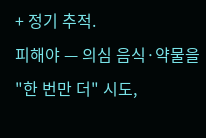+ 정기 추적.
피해야 — 의심 음식·약물을 "한 번만 더" 시도,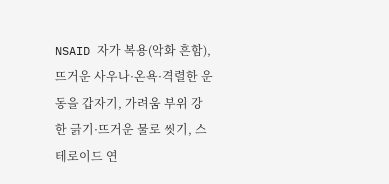NSAID 자가 복용(악화 흔함), 뜨거운 사우나·온욕·격렬한 운동을 갑자기, 가려움 부위 강한 긁기·뜨거운 물로 씻기, 스테로이드 연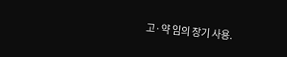고·약 임의 장기 사용.